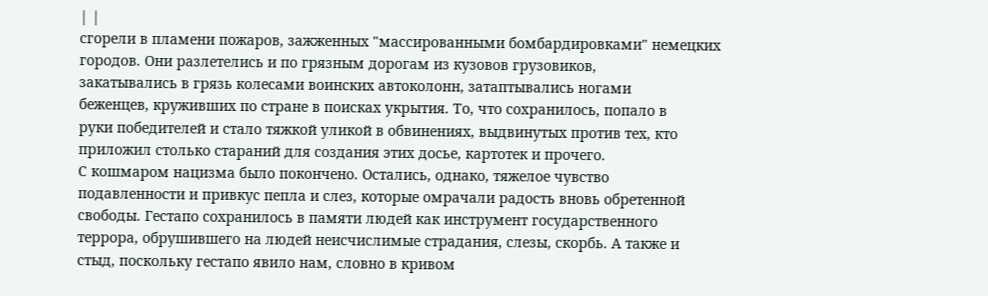| |
сгорели в пламени пожаров, зажженных "массированными бомбардировками" немецких
городов. Они разлетелись и по грязным дорогам из кузовов грузовиков,
закатывались в грязь колесами воинских автоколонн, затаптывались ногами
беженцев, круживших по стране в поисках укрытия. То, что сохранилось, попало в
руки победителей и стало тяжкой уликой в обвинениях, выдвинутых против тех, кто
приложил столько стараний для создания этих досье, картотек и прочего.
С кошмаром нацизма было покончено. Остались, однако, тяжелое чувство
подавленности и привкус пепла и слез, которые омрачали радость вновь обретенной
свободы. Гестапо сохранилось в памяти людей как инструмент государственного
террора, обрушившего на людей неисчислимые страдания, слезы, скорбь. А также и
стыд, поскольку гестапо явило нам, словно в кривом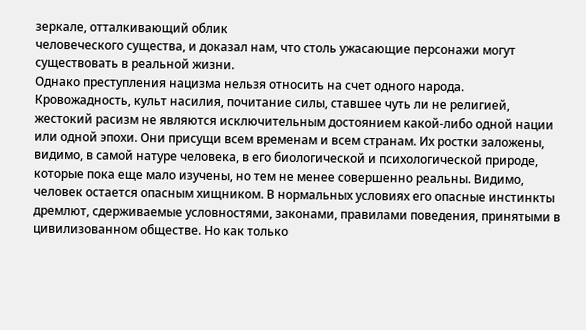зеркале, отталкивающий облик
человеческого существа, и доказал нам, что столь ужасающие персонажи могут
существовать в реальной жизни.
Однако преступления нацизма нельзя относить на счет одного народа.
Кровожадность, культ насилия, почитание силы, ставшее чуть ли не религией,
жестокий расизм не являются исключительным достоянием какой-либо одной нации
или одной эпохи. Они присущи всем временам и всем странам. Их ростки заложены,
видимо, в самой натуре человека, в его биологической и психологической природе,
которые пока еще мало изучены, но тем не менее совершенно реальны. Видимо,
человек остается опасным хищником. В нормальных условиях его опасные инстинкты
дремлют, сдерживаемые условностями, законами, правилами поведения, принятыми в
цивилизованном обществе. Но как только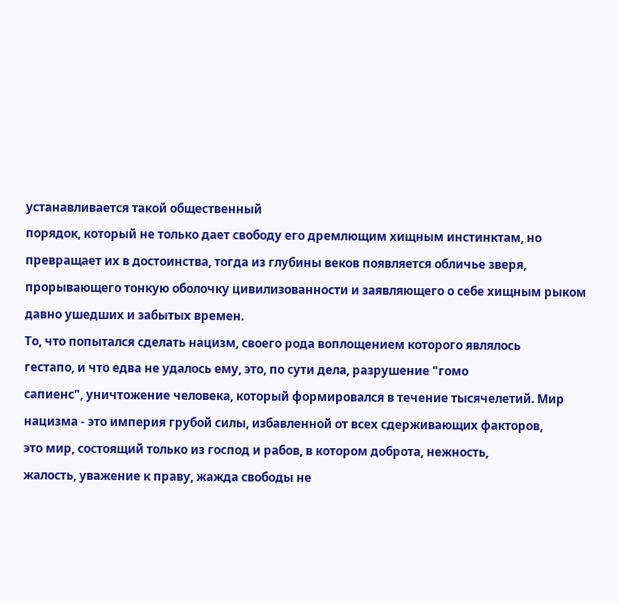устанавливается такой общественный
порядок, который не только дает свободу его дремлющим хищным инстинктам, но
превращает их в достоинства, тогда из глубины веков появляется обличье зверя,
прорывающего тонкую оболочку цивилизованности и заявляющего о себе хищным рыком
давно ушедших и забытых времен.
То, что попытался сделать нацизм, своего рода воплощением которого являлось
гестапо, и что едва не удалось ему, это, по сути дела, разрушение "гомо
сапиенс", уничтожение человека, который формировался в течение тысячелетий. Мир
нацизма - это империя грубой силы, избавленной от всех сдерживающих факторов,
это мир, состоящий только из господ и рабов, в котором доброта, нежность,
жалость, уважение к праву, жажда свободы не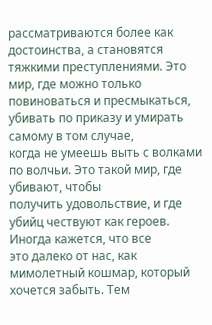рассматриваются более как
достоинства, а становятся тяжкими преступлениями. Это мир, где можно только
повиноваться и пресмыкаться, убивать по приказу и умирать самому в том случае,
когда не умеешь выть с волками по волчьи. Это такой мир, где убивают, чтобы
получить удовольствие, и где убийц чествуют как героев. Иногда кажется, что все
это далеко от нас, как мимолетный кошмар, который хочется забыть. Тем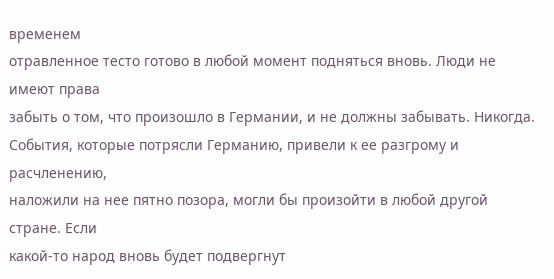временем
отравленное тесто готово в любой момент подняться вновь. Люди не имеют права
забыть о том, что произошло в Германии, и не должны забывать. Никогда.
События, которые потрясли Германию, привели к ее разгрому и расчленению,
наложили на нее пятно позора, могли бы произойти в любой другой стране. Если
какой-то народ вновь будет подвергнут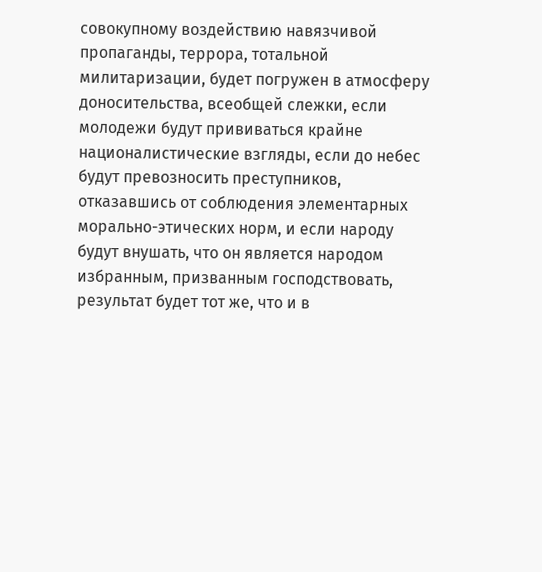совокупному воздействию навязчивой
пропаганды, террора, тотальной милитаризации, будет погружен в атмосферу
доносительства, всеобщей слежки, если молодежи будут прививаться крайне
националистические взгляды, если до небес будут превозносить преступников,
отказавшись от соблюдения элементарных морально-этических норм, и если народу
будут внушать, что он является народом избранным, призванным господствовать,
результат будет тот же, что и в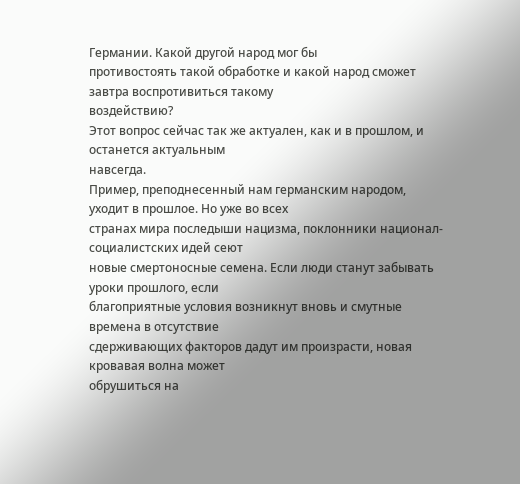Германии. Какой другой народ мог бы
противостоять такой обработке и какой народ сможет завтра воспротивиться такому
воздействию?
Этот вопрос сейчас так же актуален, как и в прошлом, и останется актуальным
навсегда.
Пример, преподнесенный нам германским народом, уходит в прошлое. Но уже во всех
странах мира последыши нацизма, поклонники национал-социалистских идей сеют
новые смертоносные семена. Если люди станут забывать уроки прошлого, если
благоприятные условия возникнут вновь и смутные времена в отсутствие
сдерживающих факторов дадут им произрасти, новая кровавая волна может
обрушиться на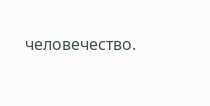человечество.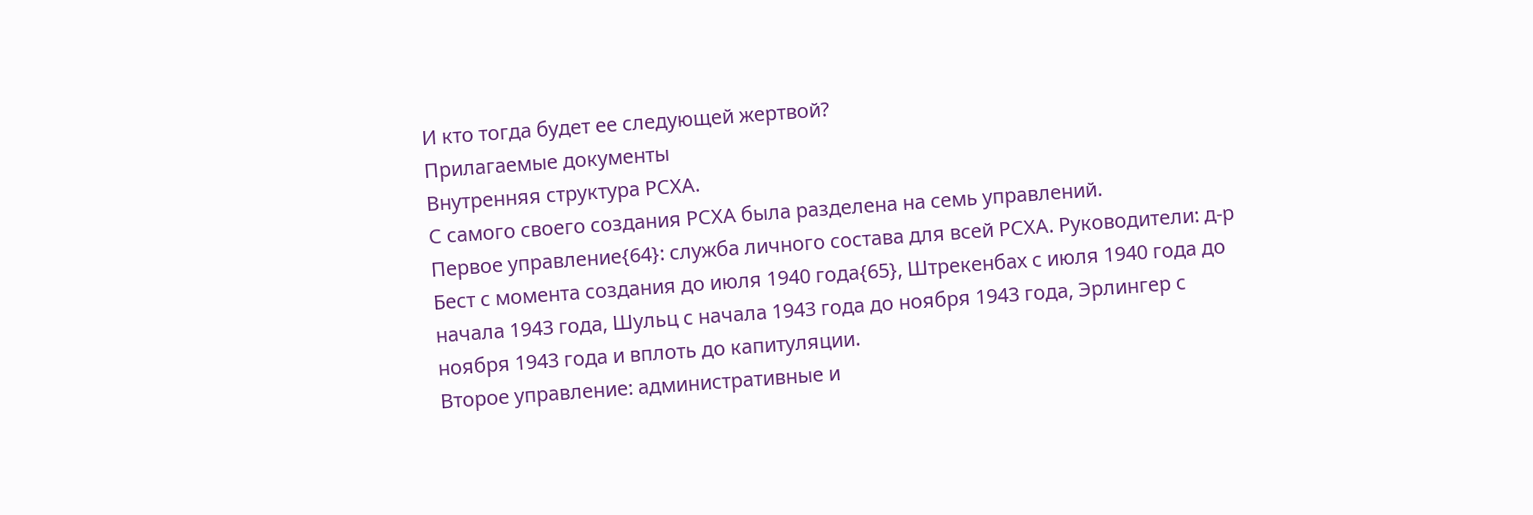И кто тогда будет ее следующей жертвой?
Прилагаемые документы
Внутренняя структура РСХА.
С самого своего создания РСХА была разделена на семь управлений.
Первое управление{64}: служба личного состава для всей РСХА. Руководители: д-р
Бест с момента создания до июля 1940 года{65}, Штрекенбах с июля 1940 года до
начала 1943 года, Шульц с начала 1943 года до ноября 1943 года, Эрлингер с
ноября 1943 года и вплоть до капитуляции.
Второе управление: административные и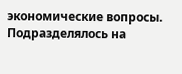экономические вопросы. Подразделялось на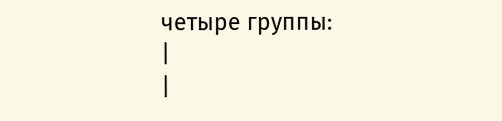четыре группы:
|
|